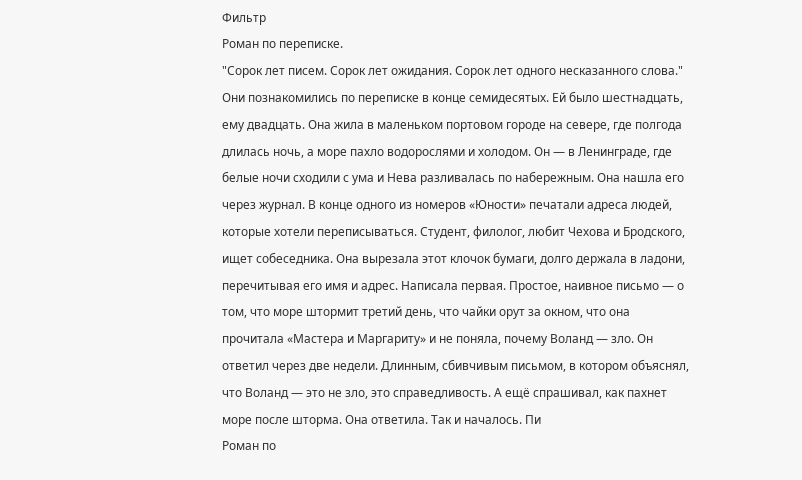Фильтр
Роман по переписке.
"Сорок лет писем. Сорок лет ожидания. Сорок лет одного несказанного слова." Они познакомились по переписке в конце семидесятых. Ей было шестнадцать, ему двадцать. Она жила в маленьком портовом городе на севере, где полгода длилась ночь, а море пахло водорослями и холодом. Он — в Ленинграде, где белые ночи сходили с ума и Нева разливалась по набережным. Она нашла его через журнал. В конце одного из номеров «Юности» печатали адреса людей, которые хотели переписываться. Студент, филолог, любит Чехова и Бродского, ищет собеседника. Она вырезала этот клочок бумаги, долго держала в ладони, перечитывая его имя и адрес. Написала первая. Простое, наивное письмо — о том, что море штормит третий день, что чайки орут за окном, что она прочитала «Мастера и Маргариту» и не поняла, почему Воланд — зло. Он ответил через две недели. Длинным, сбивчивым письмом, в котором объяснял, что Воланд — это не зло, это справедливость. А ещё спрашивал, как пахнет море после шторма. Она ответила. Так и началось. Пи
Роман по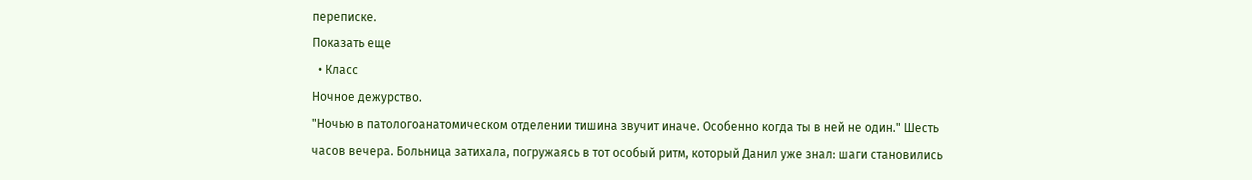переписке.
Показать еще
  • Класс
Ночное дежурство.
"Ночью в патологоанатомическом отделении тишина звучит иначе. Особенно когда ты в ней не один." Шесть часов вечера. Больница затихала, погружаясь в тот особый ритм, который Данил уже знал: шаги становились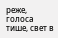реже, голоса тише, свет в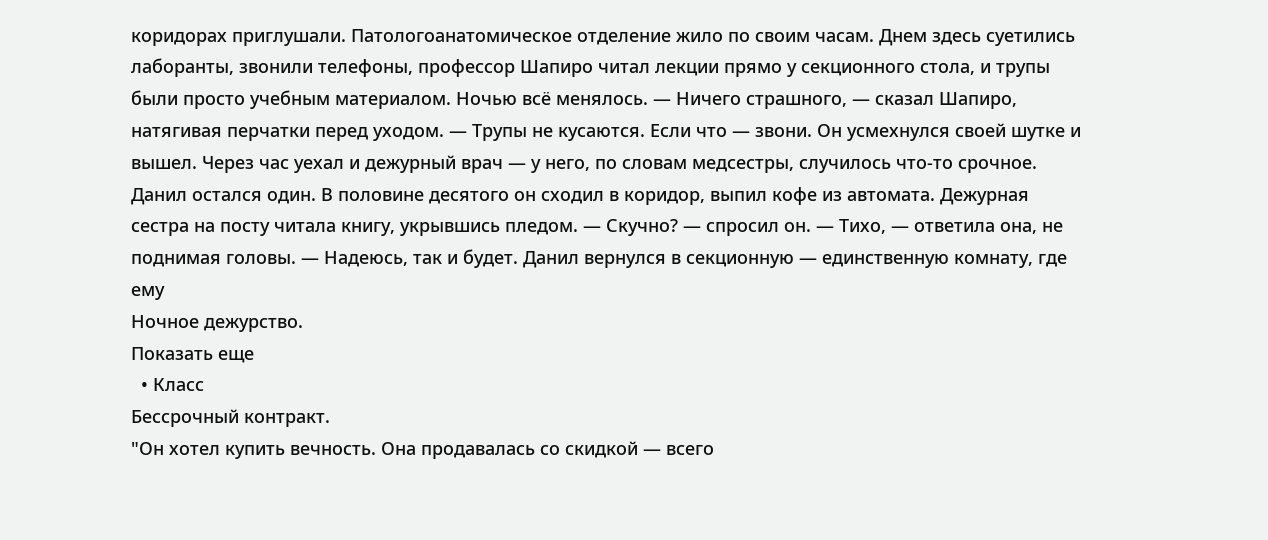коридорах приглушали. Патологоанатомическое отделение жило по своим часам. Днем здесь суетились лаборанты, звонили телефоны, профессор Шапиро читал лекции прямо у секционного стола, и трупы были просто учебным материалом. Ночью всё менялось. — Ничего страшного, — сказал Шапиро, натягивая перчатки перед уходом. — Трупы не кусаются. Если что — звони. Он усмехнулся своей шутке и вышел. Через час уехал и дежурный врач — у него, по словам медсестры, случилось что-то срочное. Данил остался один. В половине десятого он сходил в коридор, выпил кофе из автомата. Дежурная сестра на посту читала книгу, укрывшись пледом. — Скучно? — спросил он. — Тихо, — ответила она, не поднимая головы. — Надеюсь, так и будет. Данил вернулся в секционную — единственную комнату, где ему
Ночное дежурство.
Показать еще
  • Класс
Бессрочный контракт.
"Он хотел купить вечность. Она продавалась со скидкой — всего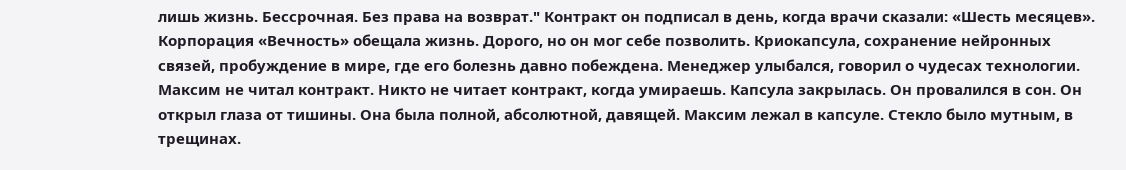лишь жизнь. Бессрочная. Без права на возврат." Контракт он подписал в день, когда врачи сказали: «Шесть месяцев». Корпорация «Вечность» обещала жизнь. Дорого, но он мог себе позволить. Криокапсула, сохранение нейронных связей, пробуждение в мире, где его болезнь давно побеждена. Менеджер улыбался, говорил о чудесах технологии. Максим не читал контракт. Никто не читает контракт, когда умираешь. Капсула закрылась. Он провалился в сон. Он открыл глаза от тишины. Она была полной, абсолютной, давящей. Максим лежал в капсуле. Стекло было мутным, в трещинах.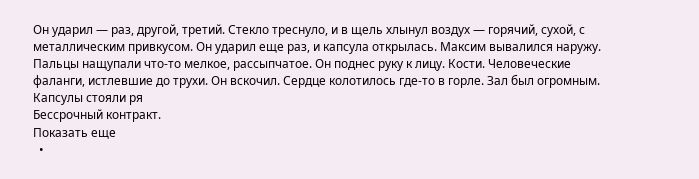Он ударил — раз, другой, третий. Стекло треснуло, и в щель хлынул воздух — горячий, сухой, с металлическим привкусом. Он ударил еще раз, и капсула открылась. Максим вывалился наружу. Пальцы нащупали что-то мелкое, рассыпчатое. Он поднес руку к лицу. Кости. Человеческие фаланги, истлевшие до трухи. Он вскочил. Сердце колотилось где-то в горле. Зал был огромным. Капсулы стояли ря
Бессрочный контракт.
Показать еще
  •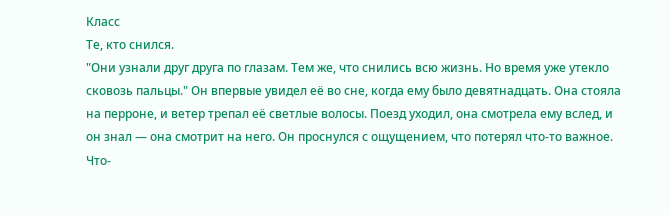Класс
Те, кто снился.
"Они узнали друг друга по глазам. Тем же, что снились всю жизнь. Но время уже утекло сковозь пальцы." Он впервые увидел её во сне, когда ему было девятнадцать. Она стояла на перроне, и ветер трепал её светлые волосы. Поезд уходил, она смотрела ему вслед, и он знал — она смотрит на него. Он проснулся с ощущением, что потерял что-то важное. Что-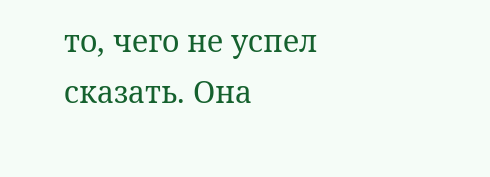то, чего не успел сказать. Она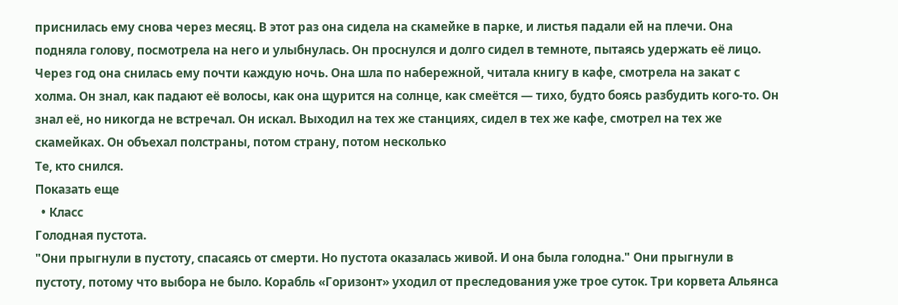приснилась ему снова через месяц. В этот раз она сидела на скамейке в парке, и листья падали ей на плечи. Она подняла голову, посмотрела на него и улыбнулась. Он проснулся и долго сидел в темноте, пытаясь удержать её лицо. Через год она снилась ему почти каждую ночь. Она шла по набережной, читала книгу в кафе, смотрела на закат с холма. Он знал, как падают её волосы, как она щурится на солнце, как смеётся — тихо, будто боясь разбудить кого-то. Он знал её, но никогда не встречал. Он искал. Выходил на тех же станциях, сидел в тех же кафе, смотрел на тех же скамейках. Он объехал полстраны, потом страну, потом несколько
Те, кто снился.
Показать еще
  • Класс
Голодная пустота.
"Они прыгнули в пустоту, спасаясь от смерти. Но пустота оказалась живой. И она была голодна." Они прыгнули в пустоту, потому что выбора не было. Корабль «Горизонт» уходил от преследования уже трое суток. Три корвета Альянса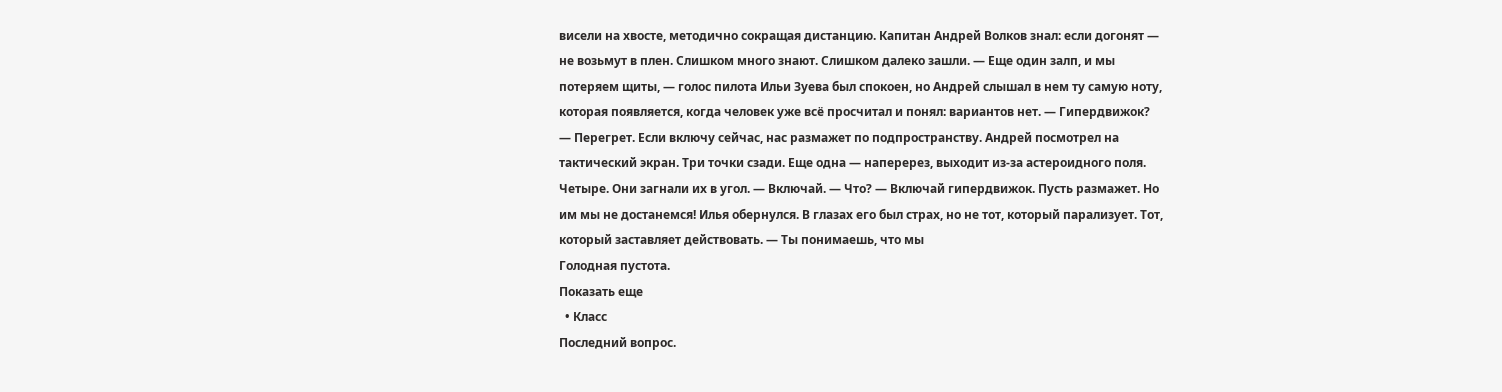висели на хвосте, методично сокращая дистанцию. Капитан Андрей Волков знал: если догонят — не возьмут в плен. Слишком много знают. Слишком далеко зашли. — Еще один залп, и мы потеряем щиты, — голос пилота Ильи Зуева был спокоен, но Андрей слышал в нем ту самую ноту, которая появляется, когда человек уже всё просчитал и понял: вариантов нет. — Гипердвижок? — Перегрет. Если включу сейчас, нас размажет по подпространству. Андрей посмотрел на тактический экран. Три точки сзади. Еще одна — наперерез, выходит из-за астероидного поля. Четыре. Они загнали их в угол. — Включай. — Что? — Включай гипердвижок. Пусть размажет. Но им мы не достанемся! Илья обернулся. В глазах его был страх, но не тот, который парализует. Тот, который заставляет действовать. — Ты понимаешь, что мы
Голодная пустота.
Показать еще
  • Класс
Последний вопрос.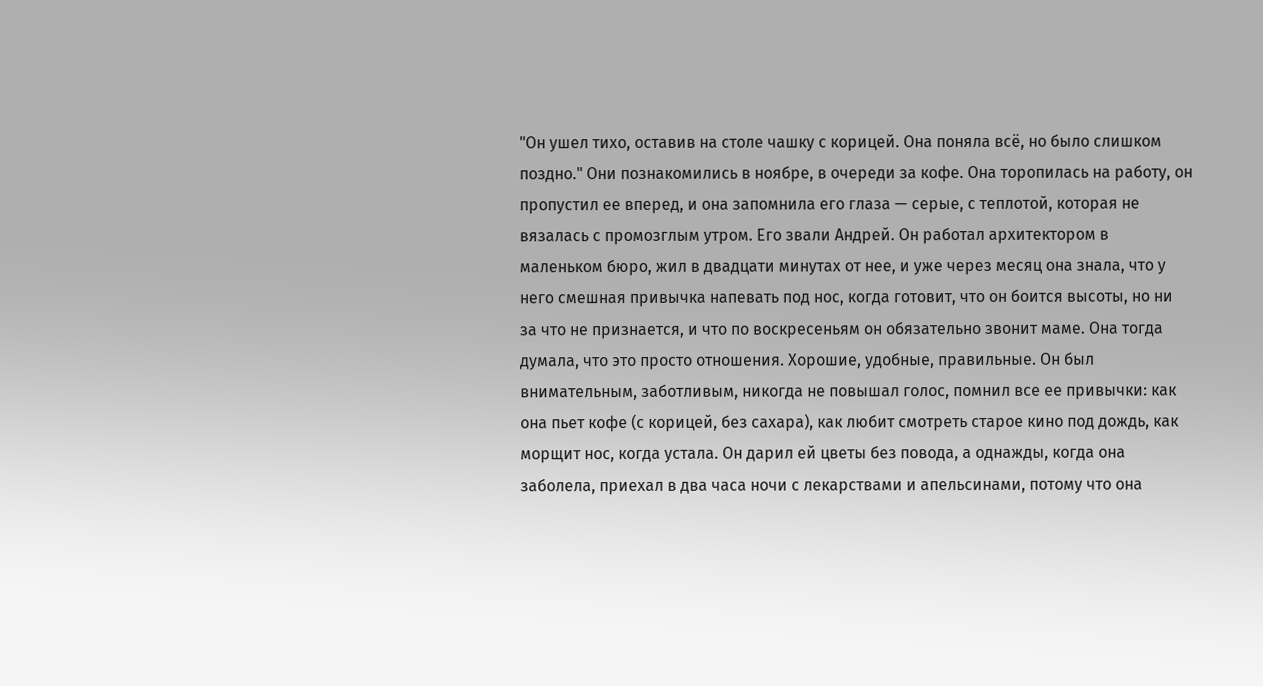"Он ушел тихо, оставив на столе чашку с корицей. Она поняла всё, но было слишком поздно." Они познакомились в ноябре, в очереди за кофе. Она торопилась на работу, он пропустил ее вперед, и она запомнила его глаза — серые, с теплотой, которая не вязалась с промозглым утром. Его звали Андрей. Он работал архитектором в маленьком бюро, жил в двадцати минутах от нее, и уже через месяц она знала, что у него смешная привычка напевать под нос, когда готовит, что он боится высоты, но ни за что не признается, и что по воскресеньям он обязательно звонит маме. Она тогда думала, что это просто отношения. Хорошие, удобные, правильные. Он был внимательным, заботливым, никогда не повышал голос, помнил все ее привычки: как она пьет кофе (с корицей, без сахара), как любит смотреть старое кино под дождь, как морщит нос, когда устала. Он дарил ей цветы без повода, а однажды, когда она заболела, приехал в два часа ночи с лекарствами и апельсинами, потому что она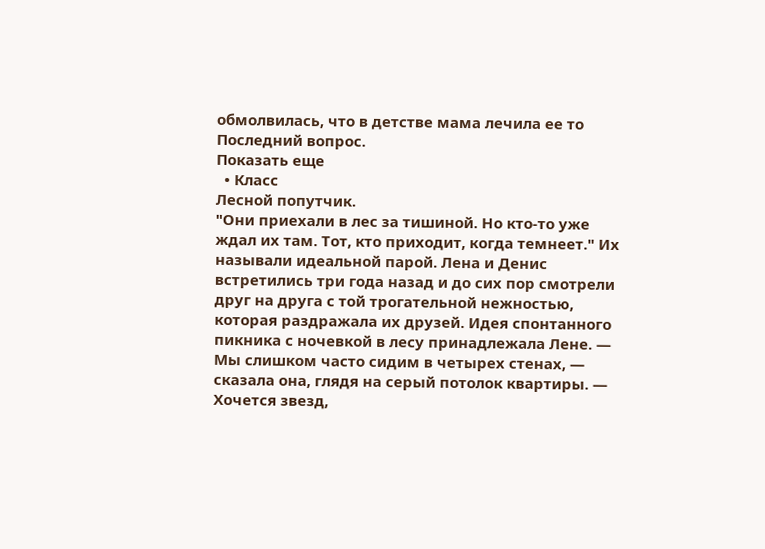обмолвилась, что в детстве мама лечила ее то
Последний вопрос.
Показать еще
  • Класс
Лесной попутчик.
"Они приехали в лес за тишиной. Но кто-то уже ждал их там. Тот, кто приходит, когда темнеет." Их называли идеальной парой. Лена и Денис встретились три года назад и до сих пор смотрели друг на друга с той трогательной нежностью, которая раздражала их друзей. Идея спонтанного пикника с ночевкой в лесу принадлежала Лене. — Мы слишком часто сидим в четырех стенах, — сказала она, глядя на серый потолок квартиры. — Хочется звезд,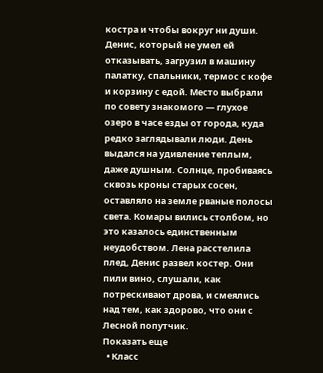костра и чтобы вокруг ни души. Денис, который не умел ей отказывать, загрузил в машину палатку, спальники, термос с кофе и корзину с едой. Место выбрали по совету знакомого — глухое озеро в часе езды от города, куда редко заглядывали люди. День выдался на удивление теплым, даже душным. Солнце, пробиваясь сквозь кроны старых сосен, оставляло на земле рваные полосы света. Комары вились столбом, но это казалось единственным неудобством. Лена расстелила плед, Денис развел костер. Они пили вино, слушали, как потрескивают дрова, и смеялись над тем, как здорово, что они с
Лесной попутчик.
Показать еще
  • Класс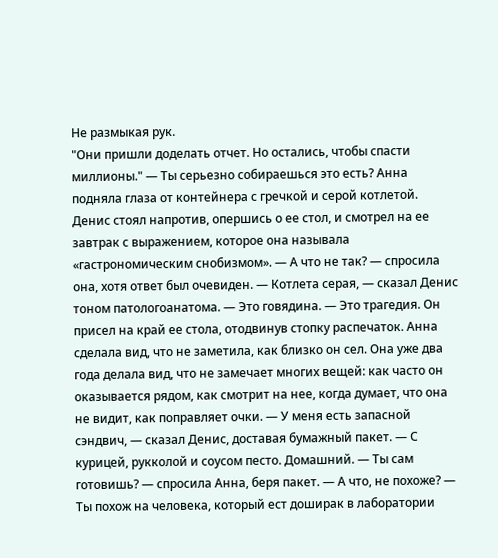Не размыкая рук.
"Они пришли доделать отчет. Но остались, чтобы спасти миллионы." — Ты серьезно собираешься это есть? Анна подняла глаза от контейнера с гречкой и серой котлетой. Денис стоял напротив, опершись о ее стол, и смотрел на ее завтрак с выражением, которое она называла «гастрономическим снобизмом». — А что не так? — спросила она, хотя ответ был очевиден. — Котлета серая, — сказал Денис тоном патологоанатома. — Это говядина. — Это трагедия. Он присел на край ее стола, отодвинув стопку распечаток. Анна сделала вид, что не заметила, как близко он сел. Она уже два года делала вид, что не замечает многих вещей: как часто он оказывается рядом, как смотрит на нее, когда думает, что она не видит, как поправляет очки. — У меня есть запасной сэндвич, — сказал Денис, доставая бумажный пакет. — С курицей, рукколой и соусом песто. Домашний. — Ты сам готовишь? — спросила Анна, беря пакет. — А что, не похоже? — Ты похож на человека, который ест доширак в лаборатории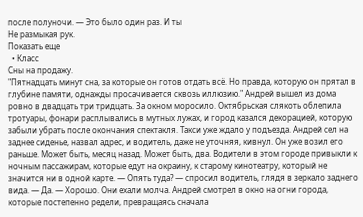после полуночи. — Это было один раз. И ты
Не размыкая рук.
Показать еще
  • Класс
Сны на продажу.
"Пятнадцать минут сна, за которые он готов отдать всё. Но правда, которую он прятал в глубине памяти, однажды просачивается сквозь иллюзию." Андрей вышел из дома ровно в двадцать три тридцать. За окном моросило. Октябрьская слякоть облепила тротуары, фонари расплывались в мутных лужах, и город казался декорацией, которую забыли убрать после окончания спектакля. Такси уже ждало у подъезда. Андрей сел на заднее сиденье, назвал адрес, и водитель, даже не уточняя, кивнул. Он уже возил его раньше. Может быть, месяц назад. Может быть, два. Водители в этом городе привыкли к ночным пассажирам, которые едут на окраину, к старому кинотеатру, который не значится ни в одной карте. — Опять туда? — спросил водитель, глядя в зеркало заднего вида. — Да. — Хорошо. Они ехали молча. Андрей смотрел в окно на огни города, которые постепенно редели, превращаясь сначала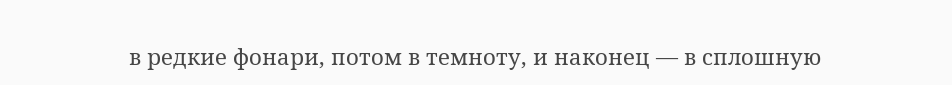в редкие фонари, потом в темноту, и наконец — в сплошную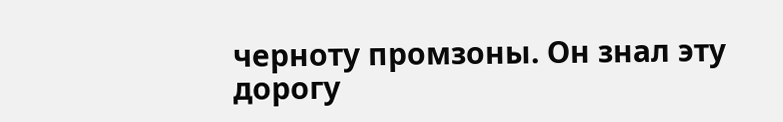черноту промзоны. Он знал эту дорогу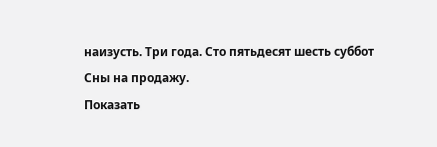наизусть. Три года. Сто пятьдесят шесть суббот
Сны на продажу.
Показать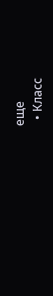еще
  • Класс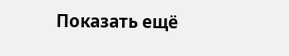Показать ещё